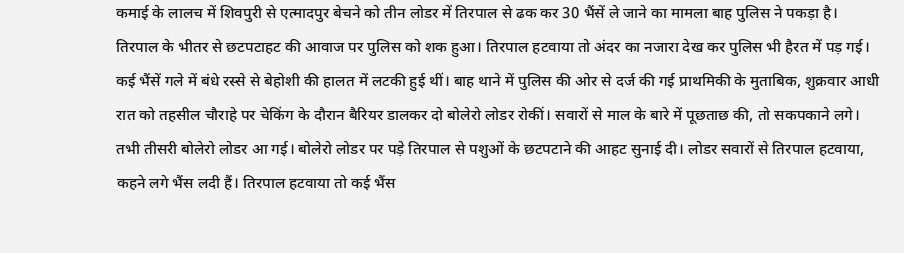कमाई के लालच में शिवपुरी से एत्मादपुर बेचने को तीन लोडर में तिरपाल से ढक कर 30 भैंसें ले जाने का मामला बाह पुलिस ने पकड़ा है। तिरपाल के भीतर से छटपटाहट की आवाज पर पुलिस को शक हुआ। तिरपाल हटवाया तो अंदर का नजारा देख कर पुलिस भी हैरत में पड़ गई। कई भैंसें गले में बंधे रस्से से बेहोशी की हालत में लटकी हुई थीं। बाह थाने में पुलिस की ओर से दर्ज की गई प्राथमिकी के मुताबिक, शुक्रवार आधी रात को तहसील चौराहे पर चेकिंग के दौरान बैरियर डालकर दो बोलेरो लोडर रोकीं। सवारों से माल के बारे में पूछताछ की, तो सकपकाने लगे। तभी तीसरी बोलेरो लोडर आ गई। बोलेरो लोडर पर पड़े तिरपाल से पशुओं के छटपटाने की आहट सुनाई दी। लोडर सवारों से तिरपाल हटवाया, कहने लगे भैंस लदी हैं। तिरपाल हटवाया तो कई भैंस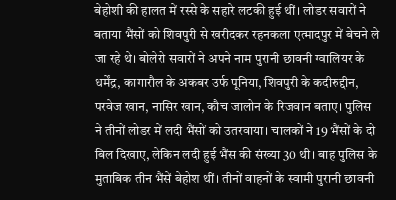बेहोशी की हालत में रस्से के सहारे लटकी हुई थीं। लोडर सवारों ने बताया भैंसों को शिवपुरी से खरीदकर रहनकला एत्मादपुर में बेचने ले जा रहे थे। बोलेरो सवारों ने अपने नाम पुरानी छावनी ग्वालियर के धर्मेंद्र, कागारौल के अकबर उर्फ पूनिया, शिवपुरी के कदीरुद्दीन, परवेज खान, नासिर खान, कौच जालोन के रिजवान बताए। पुलिस ने तीनों लोडर में लदी भैंसों को उतरवाया। चालकों ने 19 भैंसों के दो बिल दिखाए, लेकिन लदी हुई भैंस की संख्या 30 थी। बाह पुलिस के मुताबिक तीन भैंसें बेहोश थीं। तीनों वाहनों के स्वामी पुरानी छावनी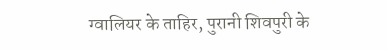ग्वालियर के ताहिर, पुरानी शिवपुरी के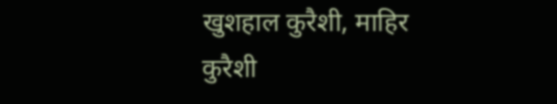खुशहाल कुरैशी, माहिर कुरैशी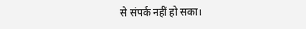से संपर्क नहीं हो सका।